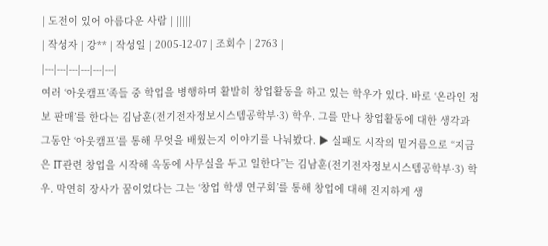| 도전이 있어 아름다운 사람 | |||||
| 작성자 | 강** | 작성일 | 2005-12-07 | 조회수 | 2763 |
|---|---|---|---|---|---|
여러 ‘아웃캠프’족들 중 학업을 병행하며 활발히 창업활동을 하고 있는 학우가 있다. 바로 ‘온라인 정보 판매’를 한다는 김남훈(전기전자정보시스템공학부·3) 학우. 그를 만나 창업활동에 대한 생각과 그동안 ‘아웃캠프’를 통해 무엇을 배웠는지 이야기를 나눠봤다. ▶ 실패도 시작의 밑거름으로 “지금은 IT관련 창업을 시작해 옥동에 사무실을 두고 일한다”는 김남훈(전기전자정보시스템공학부·3) 학우. 막연히 장사가 꿈이었다는 그는 ‘창업 학생 연구회’를 통해 창업에 대해 진지하게 생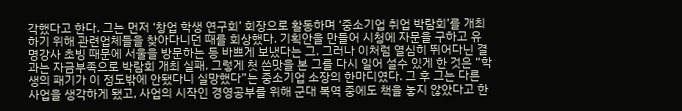각했다고 한다. 그는 먼저 ‘창업 학생 연구회’ 회장으로 활동하며 ‘중소기업 취업 박람회’를 개최하기 위해 관련업체들을 찾아다니던 때를 회상했다. 기획안을 만들어 시청에 자문을 구하고 유명강사 초빙 때문에 서울을 방문하는 등 바쁘게 보냈다는 그. 그러나 이처럼 열심히 뛰어다닌 결과는 자금부족으로 박람회 개최 실패. 그렇게 첫 쓴맛을 본 그를 다시 일어 설수 있게 한 것은 “학생의 패기가 이 정도밖에 안됐다니 실망했다”는 중소기업 소장의 한마디였다. 그 후 그는 다른 사업을 생각하게 됐고, 사업의 시작인 경영공부를 위해 군대 복역 중에도 책을 놓지 않았다고 한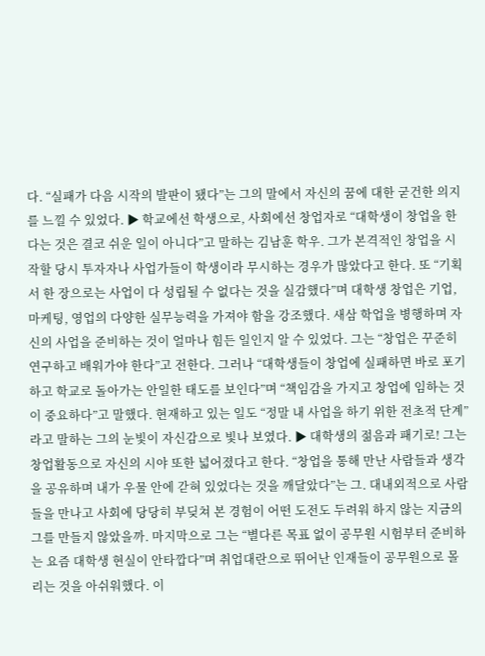다. “실패가 다음 시작의 발판이 됐다”는 그의 말에서 자신의 꿈에 대한 굳건한 의지를 느낄 수 있었다. ▶ 학교에선 학생으로, 사회에선 창업자로 “대학생이 창업을 한다는 것은 결코 쉬운 일이 아니다”고 말하는 김남훈 학우. 그가 본격적인 창업을 시작할 당시 투자자나 사업가들이 학생이라 무시하는 경우가 많았다고 한다. 또 “기획서 한 장으로는 사업이 다 성립될 수 없다는 것을 실감했다”며 대학생 창업은 기업, 마케팅, 영업의 다양한 실무능력을 가져야 함을 강조했다. 새삼 학업을 병행하며 자신의 사업을 준비하는 것이 얼마나 힘든 일인지 알 수 있었다. 그는 “창업은 꾸준히 연구하고 배워가야 한다”고 전한다. 그러나 “대학생들이 창업에 실패하면 바로 포기하고 학교로 돌아가는 안일한 태도를 보인다”며 “책임감을 가지고 창업에 임하는 것이 중요하다”고 말했다. 현재하고 있는 일도 “정말 내 사업을 하기 위한 전초적 단계”라고 말하는 그의 눈빛이 자신감으로 빛나 보였다. ▶ 대학생의 젊음과 패기로! 그는 창업활동으로 자신의 시야 또한 넓어졌다고 한다. “창업을 통해 만난 사람들과 생각을 공유하며 내가 우물 안에 갇혀 있었다는 것을 깨달았다”는 그. 대내외적으로 사람들을 만나고 사회에 당당히 부딪쳐 본 경험이 어떤 도전도 두려워 하지 않는 지금의 그를 만들지 않았을까. 마지막으로 그는 “별다른 목표 없이 공무원 시험부터 준비하는 요즘 대학생 현실이 안타깝다”며 취업대란으로 뛰어난 인재들이 공무원으로 몰리는 것을 아쉬워했다. 이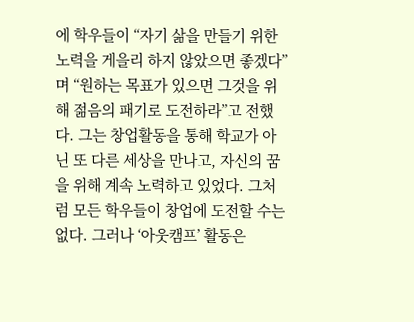에 학우들이 “자기 삶을 만들기 위한 노력을 게을리 하지 않았으면 좋겠다”며 “원하는 목표가 있으면 그것을 위해 젊음의 패기로 도전하라”고 전했다. 그는 창업활동을 통해 학교가 아닌 또 다른 세상을 만나고, 자신의 꿈을 위해 계속 노력하고 있었다. 그처럼 모든 학우들이 창업에 도전할 수는 없다. 그러나 ‘아웃캠프’ 활동은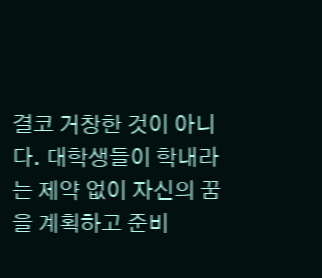결코 거창한 것이 아니다. 대학생들이 학내라는 제약 없이 자신의 꿈을 계획하고 준비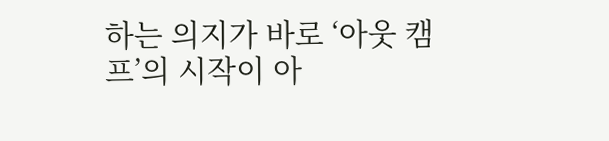하는 의지가 바로 ‘아웃 캠프’의 시작이 아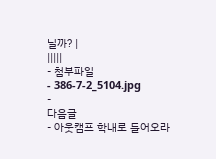닐까? |
|||||
- 첨부파일
- 386-7-2_5104.jpg
-
다음글
- 아웃캠프 학내로 들어오라